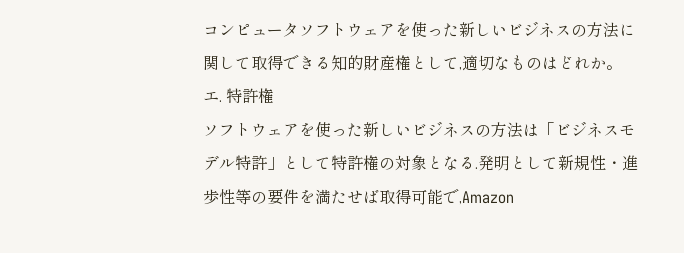コンピュータソフトウェアを使った新しいビジネスの方法に関して取得できる知的財産権として,適切なものはどれか。
エ. 特許権
ソフトウェアを使った新しいビジネスの方法は「ビジネスモデル特許」として特許権の対象となる.発明として新規性・進歩性等の要件を満たせば取得可能で,Amazon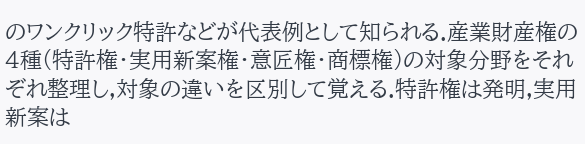のワンクリック特許などが代表例として知られる.産業財産権の4種(特許権・実用新案権・意匠権・商標権)の対象分野をそれぞれ整理し,対象の違いを区別して覚える.特許権は発明,実用新案は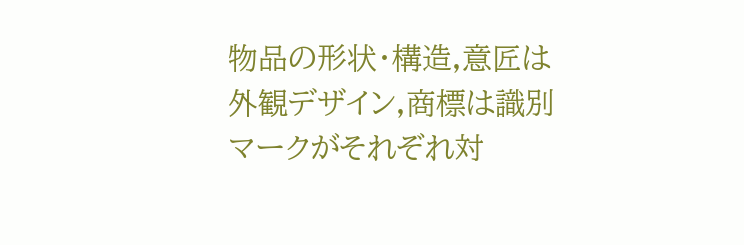物品の形状・構造,意匠は外観デザイン,商標は識別マークがそれぞれ対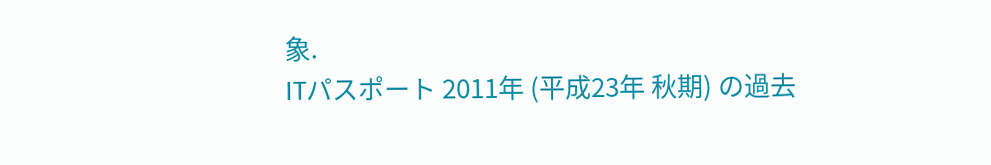象.
ITパスポート 2011年 (平成23年 秋期) の過去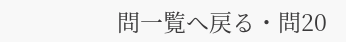問一覧へ戻る・問20